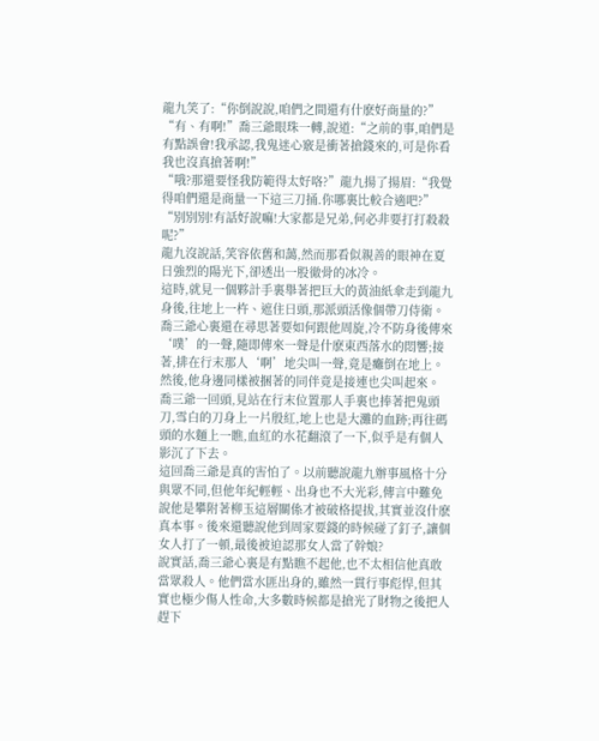龍九笑了:“你倒說說,咱們之間還有什麽好商量的?”
“有、有啊!”喬三爺眼珠一轉,說道:“之前的事,咱們是有點誤會!我承認,我鬼迷心竅是衝著搶錢來的,可是你看我也沒真搶著啊!”
“哦?那還要怪我防範得太好咯?”龍九揚了揚眉:“我覺得咱們還是商量一下這三刀捅.你哪裏比較合適吧?”
“別別別!有話好說嘛!大家都是兄弟,何必非要打打殺殺呢?”
龍九沒說話,笑容依舊和藹,然而那看似親善的眼神在夏日強烈的陽光下,卻透出一股徹骨的冰冷。
這時,就見一個夥計手裏舉著把巨大的黃油紙傘走到龍九身後,往地上一杵、遮住日頭,那派頭活像個帶刀侍衛。
喬三爺心裏還在尋思著要如何跟他周旋,冷不防身後傳來‘噗’的一聲,隨即傳來一聲是什麽東西落水的悶響;接著,排在行末那人‘啊’地尖叫一聲,竟是癱倒在地上。然後,他身邊同樣被捆著的同伴竟是接連也尖叫起來。
喬三爺一回頭,見站在行末位置那人手裏也捧著把鬼頭刀,雪白的刀身上一片殷紅,地上也是大灘的血跡;再往碼頭的水麵上一瞧,血紅的水花翻滾了一下,似乎是有個人影沉了下去。
這回喬三爺是真的害怕了。以前聽說龍九辦事風格十分與眾不同,但他年紀輕輕、出身也不大光彩,傳言中難免說他是攀附著柳玉這層關係才被破格提拔,其實並沒什麽真本事。後來還聽說他到周家要錢的時候碰了釘子,讓個女人打了一頓,最後被迫認那女人當了幹娘?
說實話,喬三爺心裏是有點瞧不起他,也不太相信他真敢當眾殺人。他們當水匪出身的,雖然一貫行事彪悍,但其實也極少傷人性命,大多數時候都是搶光了財物之後把人趕下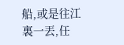船,或是往江裏一丟,任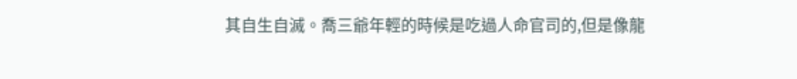其自生自滅。喬三爺年輕的時候是吃過人命官司的,但是像龍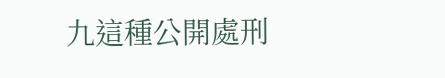九這種公開處刑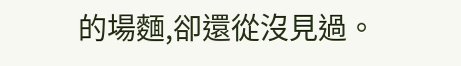的場麵,卻還從沒見過。